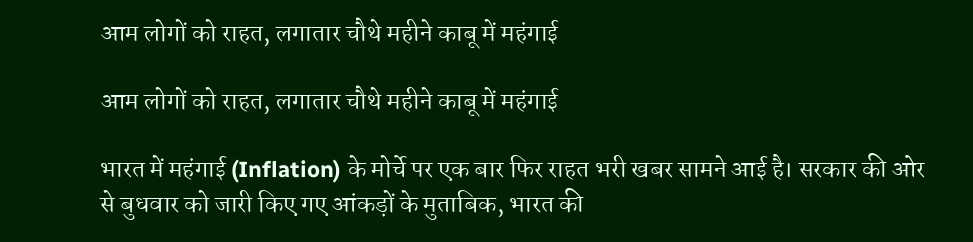आम लोगों को राहत, लगातार चौथे महीने काबू में महंगाई

आम लोगों को राहत, लगातार चौथे महीने काबू में महंगाई

भारत में महंगाई (Inflation) के मोर्चे पर एक बार फिर राहत भरी खबर सामने आई है। सरकार की ओर से बुधवार को जारी किए गए आंकड़ों के मुताबिक, भारत की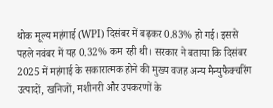थोक मूल्य महंगाई (WPI) दिसंबर में बढ़कर 0.83% हो गई। इससे पहले नवंबर में यह 0.32% कम रही थी। सरकार ने बताया कि दिसंबर 2025 में महंगाई के सकारात्मक होने की मुख्य वजह अन्य मैन्युफैक्चरिंग उत्पादों, खनिजों, मशीनरी और उपकरणों के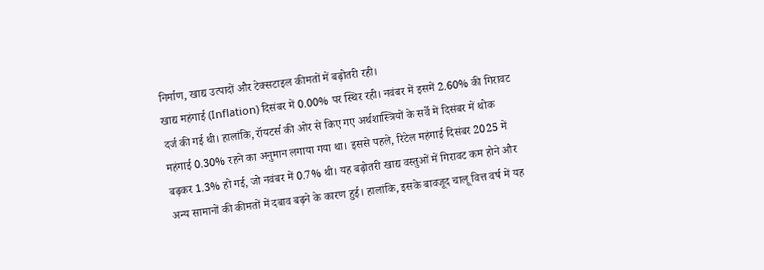निर्माण, खाद्य उत्पादों और टेक्सटाइल कीमतों में बढ़ोतरी रही।
खाद्य महंगाई (Inflation) दिसंबर में 0.00% पर स्थिर रही। नवंबर में इसमें 2.60% की गिरावट दर्ज की गई थी। हालांकि, रॉयटर्स की ओर से किए गए अर्थशास्त्रियों के सर्वे में दिसंबर में थोक महंगाई 0.30% रहने का अनुमान लगाया गया था। इससे पहले, रिटेल महंगाई दिसंबर 2025 में बढ़कर 1.3% हो गई, जो नवंबर में 0.7% थी। यह बढ़ोतरी खाद्य वस्तुओं में गिरावट कम होने और अन्य सामानों की कीमतों में दबाव बढ़ने के कारण हुई। हालांकि, इसके बावजूद चालू वित्त वर्ष में यह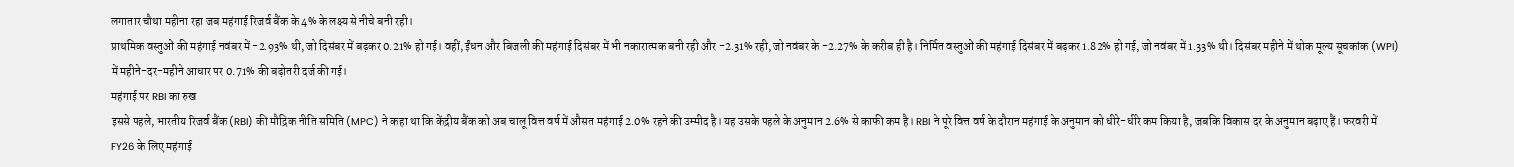लगातार चौथा महीना रहा जब महंगाई रिजर्व बैंक के 4% के लक्ष्य से नीचे बनी रही।
प्राथमिक वस्तुओं की महंगाई नवंबर में -2.93% थी, जो दिसंबर में बढ़कर 0.21% हो गई। वहीं, ईंधन और बिजली की महंगाई दिसंबर में भी नकारात्मक बनी रही और -2.31% रही, जो नवंबर के -2.27% के करीब ही है। निर्मित वस्तुओं की महंगाई दिसंबर में बढ़कर 1.82% हो गई, जो नवंबर में 1.33% थी। दिसंबर महीने में थोक मूल्य सूचकांक (WPI) में महीने-दर-महीने आधार पर 0.71% की बढ़ोतरी दर्ज की गई।
महंगाई पर RBI का रुख
इससे पहले, भारतीय रिजर्व बैंक (RBI) की मौद्रिक नीति समिति (MPC) ने कहा था कि केंद्रीय बैंक को अब चालू वित्त वर्ष में औसत महंगाई 2.0% रहने की उम्मीद है। यह उसके पहले के अनुमान 2.6% से काफी कम है। RBI ने पूरे वित्त वर्ष के दौरान महंगाई के अनुमान को धीरे-धीरे कम किया है, जबकि विकास दर के अनुमान बढ़ाए हैं। फरवरी में FY26 के लिए महंगाई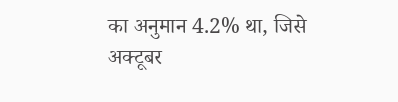का अनुमान 4.2% था, जिसे अक्टूबर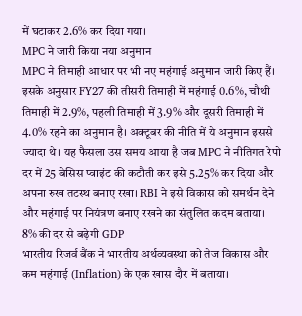में घटाकर 2.6% कर दिया गया।
MPC ने जारी किया नया अनुमान
MPC ने तिमाही आधार पर भी नए महंगाई अनुमान जारी किए हैं। इसके अनुसार FY27 की तीसरी तिमाही में महंगाई 0.6%, चौथी तिमाही में 2.9%, पहली तिमाही में 3.9% और दूसरी तिमाही में 4.0% रहने का अनुमान है। अक्टूबर की नीति में ये अनुमान इससे ज्यादा थे। यह फैसला उस समय आया है जब MPC ने नीतिगत रेपो दर में 25 बेसिस प्वाइंट की कटौती कर इसे 5.25% कर दिया और अपना रुख तटस्थ बनाए रखा। RBI ने इसे विकास को समर्थन देने और महंगाई पर नियंत्रण बनाए रखने का संतुलित कदम बताया।
8% की दर से बढ़ेगी GDP
भारतीय रिजर्व बैंक ने भारतीय अर्थव्यवस्था को तेज विकास और कम महंगाई (Inflation) के एक खास दौर में बताया।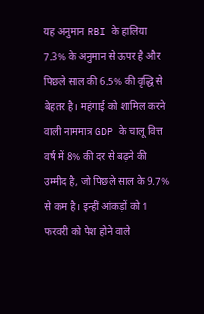यह अनुमान RBI के हालिया 7.3% के अनुमान से ऊपर है और पिछले साल की 6.5% की वृद्धि से बेहतर है। महंगाई को शामिल करने वाली नाममात्र GDP के चालू वित्त वर्ष में 8% की दर से बढ़ने की उम्मीद है, जो पिछले साल के 9.7% से कम है। इन्हीं आंकड़ों को 1 फरवरी को पेश होने वाले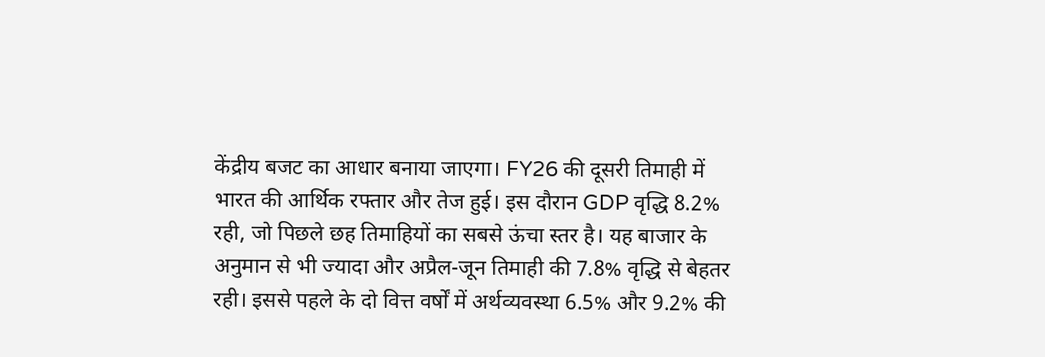केंद्रीय बजट का आधार बनाया जाएगा। FY26 की दूसरी तिमाही में भारत की आर्थिक रफ्तार और तेज हुई। इस दौरान GDP वृद्धि 8.2% रही, जो पिछले छह तिमाहियों का सबसे ऊंचा स्तर है। यह बाजार के अनुमान से भी ज्यादा और अप्रैल-जून तिमाही की 7.8% वृद्धि से बेहतर रही। इससे पहले के दो वित्त वर्षों में अर्थव्यवस्था 6.5% और 9.2% की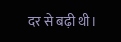दर से बढ़ी थी।